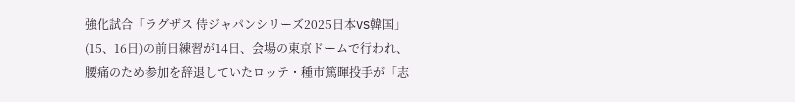強化試合「ラグザス 侍ジャパンシリーズ2025日本VS韓国」(15、16日)の前日練習が14日、会場の東京ドームで行われ、腰痛のため参加を辞退していたロッテ・種市篤暉投手が「志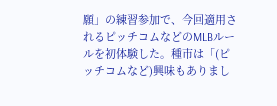願」の練習参加で、今回適用されるピッチコムなどのMLBルールを初体験した。種市は「(ピッチコムなど)興味もありまし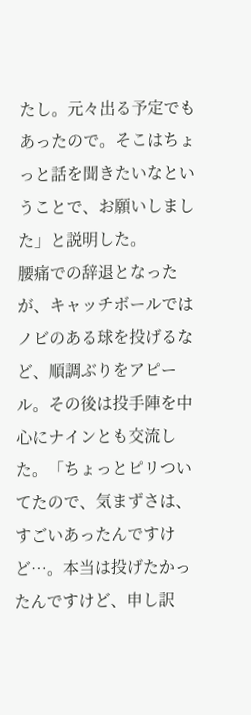たし。元々出る予定でもあったので。そこはちょっと話を聞きたいなということで、お願いしました」と説明した。
腰痛での辞退となったが、キャッチボールではノビのある球を投げるなど、順調ぶりをアピール。その後は投手陣を中心にナインとも交流した。「ちょっとピリついてたので、気まずさは、すごいあったんですけど…。本当は投げたかったんですけど、申し訳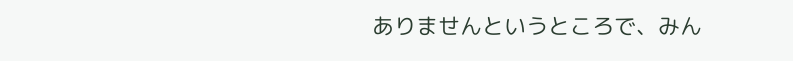ありませんというところで、みん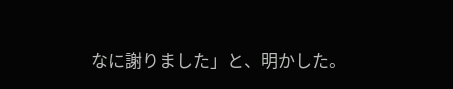なに謝りました」と、明かした。